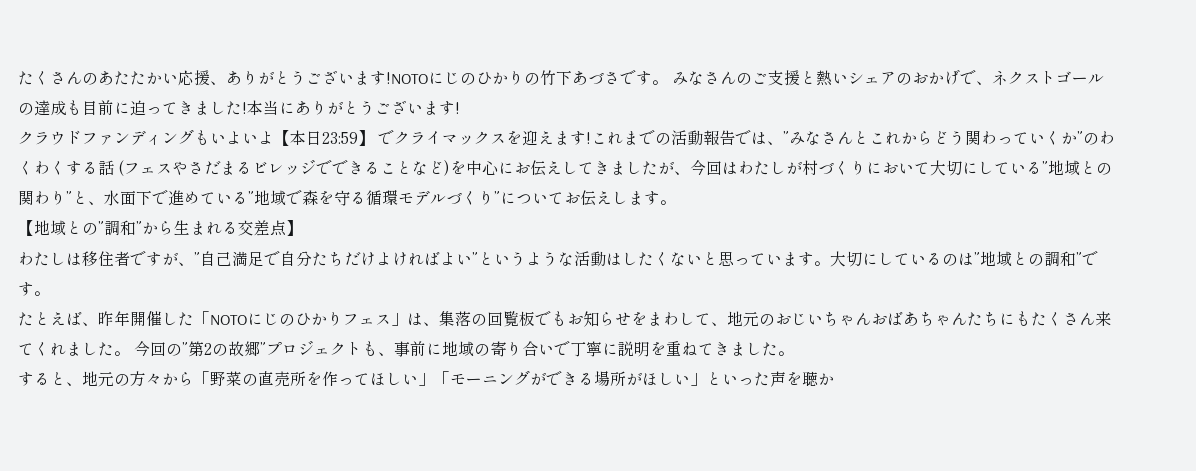たくさんのあたたかい応援、ありがとうございます!NOTOにじのひかりの竹下あづさです。 みなさんのご支援と熱いシェアのおかげで、ネクストゴールの達成も目前に迫ってきました!本当にありがとうございます!
クラウドファンディングもいよいよ【本日23:59】 でクライマックスを迎えます!これまでの活動報告では、”みなさんとこれからどう関わっていくか”のわくわくする話 (フェスやさだまるビレッジでできることなど)を中心にお伝えしてきましたが、今回はわたしが村づくりにおいて大切にしている”地域との関わり”と、水面下で進めている”地域で森を守る循環モデルづくり”についてお伝えします。
【地域との”調和”から生まれる交差点】
わたしは移住者ですが、”自己満足で自分たちだけよければよい”というような活動はしたくないと思っています。大切にしているのは”地域との調和”です。
たとえば、昨年開催した「NOTOにじのひかりフェス」は、集落の回覧板でもお知らせをまわして、地元のおじいちゃんおばあちゃんたちにもたくさん来てくれました。 今回の”第2の故郷”プロジェクトも、事前に地域の寄り合いで丁寧に説明を重ねてきました。
すると、地元の方々から「野菜の直売所を作ってほしい」「モーニングができる場所がほしい」といった声を聴か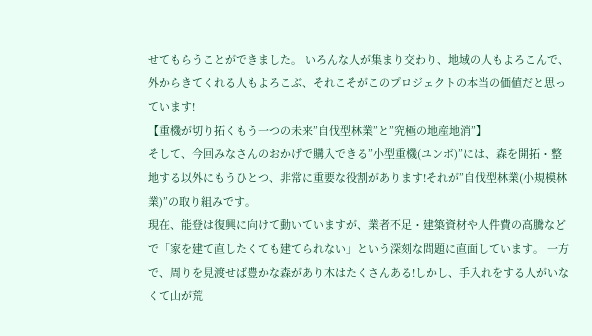せてもらうことができました。 いろんな人が集まり交わり、地域の人もよろこんで、外からきてくれる人もよろこぶ、それこそがこのプロジェクトの本当の価値だと思っています!
【重機が切り拓くもう一つの未来”自伐型林業”と”究極の地産地消”】
そして、今回みなさんのおかげで購入できる”小型重機(ユンボ)”には、森を開拓・整地する以外にもうひとつ、非常に重要な役割があります!それが”自伐型林業(小規模林業)”の取り組みです。
現在、能登は復興に向けて動いていますが、業者不足・建築資材や人件費の高騰などで「家を建て直したくても建てられない」という深刻な問題に直面しています。 一方で、周りを見渡せば豊かな森があり木はたくさんある!しかし、手入れをする人がいなくて山が荒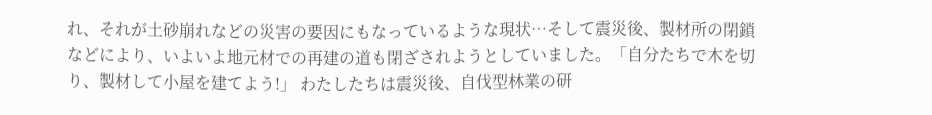れ、それが土砂崩れなどの災害の要因にもなっているような現状…そして震災後、製材所の閉鎖などにより、いよいよ地元材での再建の道も閉ざされようとしていました。「自分たちで木を切り、製材して小屋を建てよう!」 わたしたちは震災後、自伐型林業の研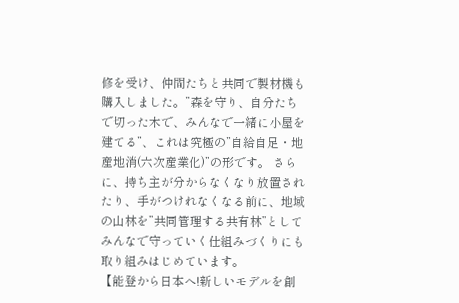修を受け、仲間たちと共同で製材機も購入しました。”森を守り、自分たちで切った木で、みんなで一緒に小屋を建てる”、これは究極の”自給自足・地産地消(六次産業化)”の形です。 さらに、持ち主が分からなくなり放置されたり、手がつけれなくなる前に、地域の山林を”共同管理する共有林”としてみんなで守っていく仕組みづくりにも取り組みはじめています。
【能登から日本へ!新しいモデルを創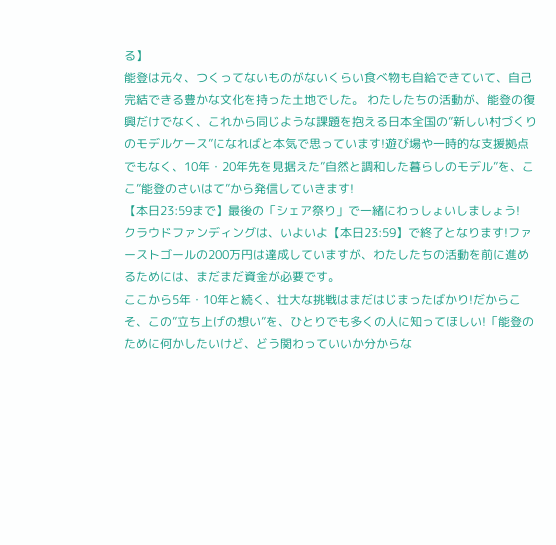る】
能登は元々、つくってないものがないくらい食べ物も自給できていて、自己完結できる豊かな文化を持った土地でした。 わたしたちの活動が、能登の復興だけでなく、これから同じような課題を抱える日本全国の”新しい村づくりのモデルケース”になればと本気で思っています!遊び場や一時的な支援拠点でもなく、10年・20年先を見据えた”自然と調和した暮らしのモデル”を、ここ”能登のさいはて”から発信していきます!
【本日23:59まで】最後の「シェア祭り」で一緒にわっしょいしましょう!
クラウドファンディングは、いよいよ【本日23:59】で終了となります!ファーストゴールの200万円は達成していますが、わたしたちの活動を前に進めるためには、まだまだ資金が必要です。
ここから5年・10年と続く、壮大な挑戦はまだはじまったばかり!だからこそ、この”立ち上げの想い”を、ひとりでも多くの人に知ってほしい!「能登のために何かしたいけど、どう関わっていいか分からな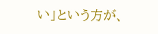い」という方が、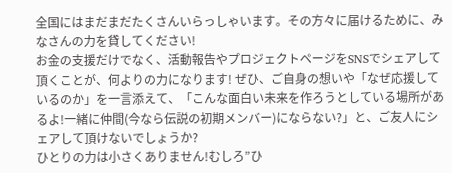全国にはまだまだたくさんいらっしゃいます。その方々に届けるために、みなさんの力を貸してください!
お金の支援だけでなく、活動報告やプロジェクトページをSNSでシェアして頂くことが、何よりの力になります! ぜひ、ご自身の想いや「なぜ応援しているのか」を一言添えて、「こんな面白い未来を作ろうとしている場所があるよ!一緒に仲間(今なら伝説の初期メンバー)にならない?」と、ご友人にシェアして頂けないでしょうか?
ひとりの力は小さくありません!むしろ”ひ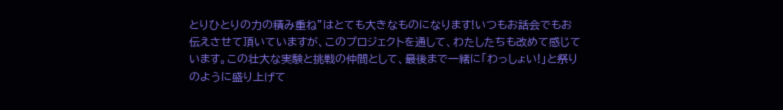とりひとりの力の積み重ね”はとても大きなものになります!いつもお話会でもお伝えさせて頂いていますが、このプロジェクトを通して、わたしたちも改めて感じています。この壮大な実験と挑戦の仲間として、最後まで一緒に「わっしょい!」と祭りのように盛り上げて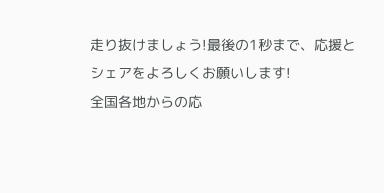走り抜けましょう!最後の1秒まで、応援とシェアをよろしくお願いします!
全国各地からの応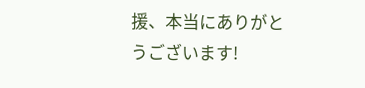援、本当にありがとうございます!